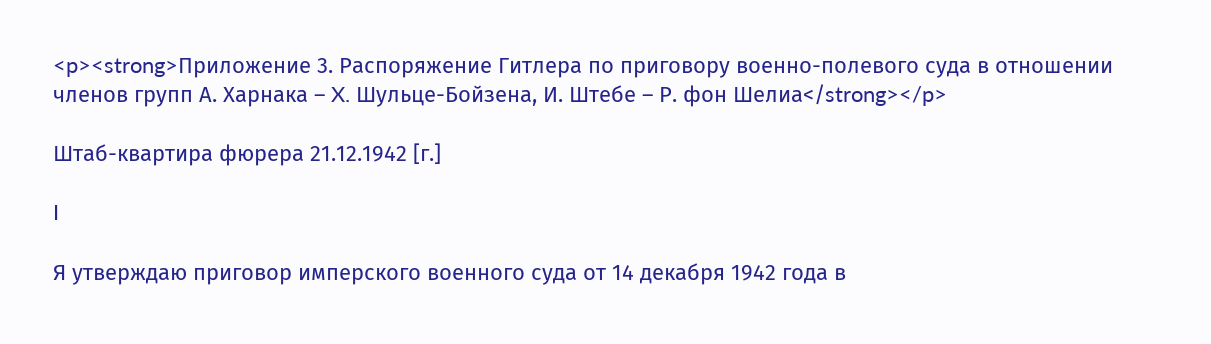<p><strong>Приложение 3. Распоряжение Гитлера по приговору военно-полевого суда в отношении членов групп А. Харнака – X. Шульце-Бойзена, И. Штебе – Р. фон Шелиа</strong></p>

Штаб-квартира фюрера 21.12.1942 [г.]

I

Я утверждаю приговор имперского военного суда от 14 декабря 1942 года в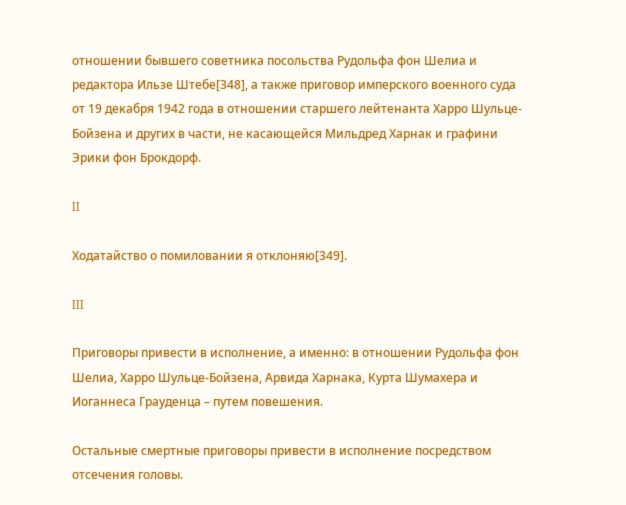отношении бывшего советника посольства Рудольфа фон Шелиа и редактора Ильзе Штебе[348], а также приговор имперского военного суда от 19 декабря 1942 года в отношении старшего лейтенанта Харро Шульце-Бойзена и других в части, не касающейся Мильдред Харнак и графини Эрики фон Брокдорф.

II

Ходатайство о помиловании я отклоняю[349].

III

Приговоры привести в исполнение, а именно: в отношении Рудольфа фон Шелиа, Харро Шульце-Бойзена, Арвида Харнака, Курта Шумахера и Иоганнеса Грауденца – путем повешения.

Остальные смертные приговоры привести в исполнение посредством отсечения головы.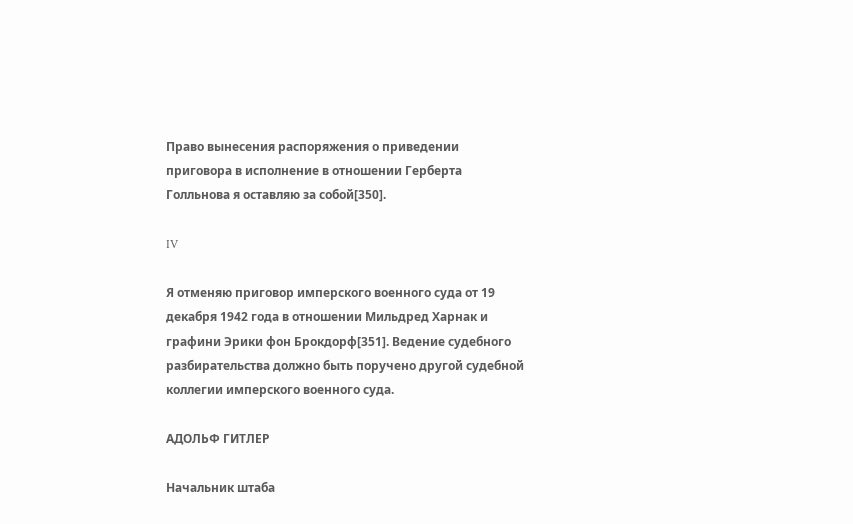Право вынесения распоряжения о приведении приговора в исполнение в отношении Герберта Голльнова я оставляю за собой[350].

IV

Я отменяю приговор имперского военного суда от 19 декабря 1942 года в отношении Мильдред Харнак и графини Эрики фон Брокдорф[351]. Ведение судебного разбирательства должно быть поручено другой судебной коллегии имперского военного суда.

АДОЛЬФ ГИТЛЕР

Начальник штаба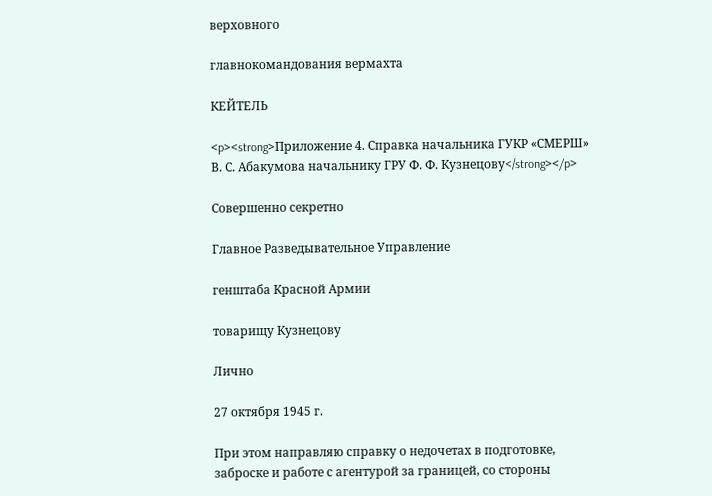верховного

главнокомандования вермахта

КЕЙТЕЛЬ

<p><strong>Приложение 4. Справка начальника ГУКР «СМЕРШ» В. С. Абакумова начальнику ГРУ Ф. Ф. Кузнецову</strong></p>

Совершенно секретно

Главное Разведывательное Управление

генштаба Красной Армии

товарищу Кузнецову

Лично

27 октября 1945 г.

При этом направляю справку о недочетах в подготовке, заброске и работе с агентурой за границей, со стороны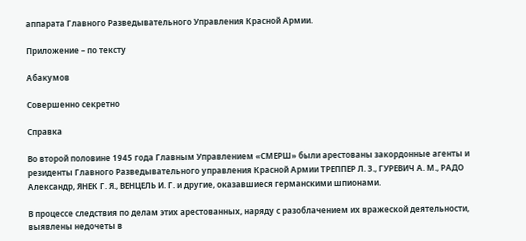аппарата Главного Разведывательного Управления Красной Армии.

Приложение – по тексту

Абакумов

Совершенно секретно

Справка

Во второй половине 1945 года Главным Управлением «СМЕРШ» были арестованы закордонные агенты и резиденты Главного Разведывательного управления Красной Армии ТРЕППЕР Л. З., ГУРЕВИЧ А. М., РАДО Александр, ЯНЕК Г. Я., ВЕНЦЕЛЬ И. Г. и другие, оказавшиеся германскими шпионами.

В процессе следствия по делам этих арестованных, наряду с разоблачением их вражеской деятельности, выявлены недочеты в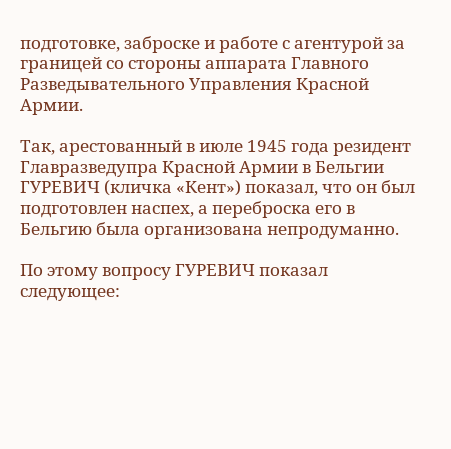подготовке, заброске и работе с агентурой за границей со стороны аппарата Главного Разведывательного Управления Красной Армии.

Так, арестованный в июле 1945 года резидент Главразведупра Красной Армии в Бельгии ГУРЕВИЧ (кличка «Кент») показал, что он был подготовлен наспех, а переброска его в Бельгию была организована непродуманно.

По этому вопросу ГУРЕВИЧ показал следующее: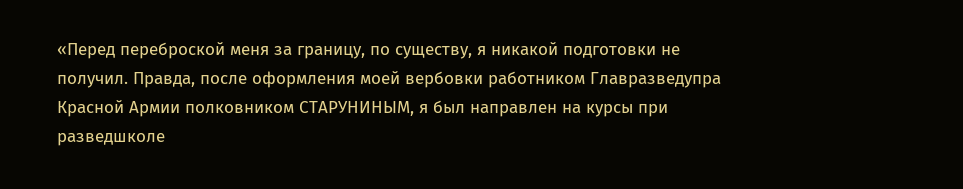«Перед переброской меня за границу, по существу, я никакой подготовки не получил. Правда, после оформления моей вербовки работником Главразведупра Красной Армии полковником СТАРУНИНЫМ, я был направлен на курсы при разведшколе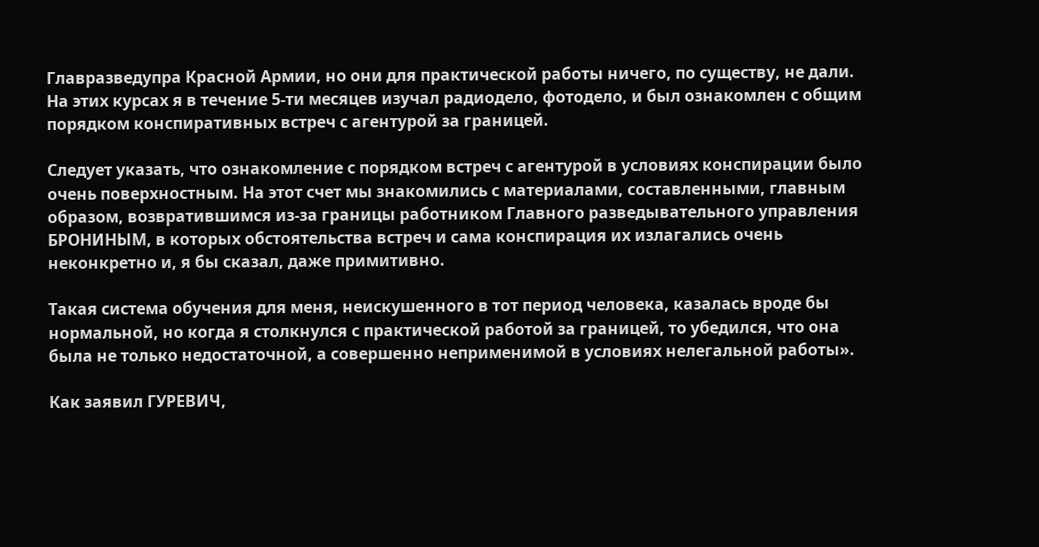Главразведупра Красной Армии, но они для практической работы ничего, по существу, не дали. На этих курсах я в течение 5-ти месяцев изучал радиодело, фотодело, и был ознакомлен с общим порядком конспиративных встреч с агентурой за границей.

Следует указать, что ознакомление с порядком встреч с агентурой в условиях конспирации было очень поверхностным. На этот счет мы знакомились с материалами, составленными, главным образом, возвратившимся из-за границы работником Главного разведывательного управления БРОНИНЫМ, в которых обстоятельства встреч и сама конспирация их излагались очень неконкретно и, я бы сказал, даже примитивно.

Такая система обучения для меня, неискушенного в тот период человека, казалась вроде бы нормальной, но когда я столкнулся с практической работой за границей, то убедился, что она была не только недостаточной, а совершенно неприменимой в условиях нелегальной работы».

Как заявил ГУРЕВИЧ,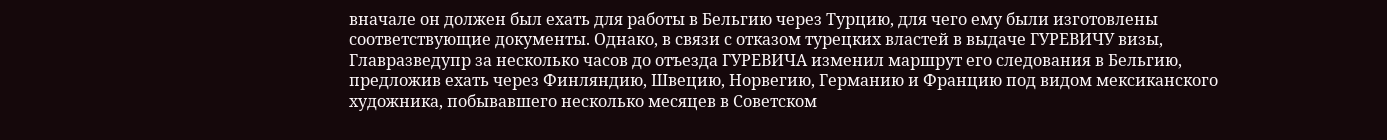вначале он должен был ехать для работы в Бельгию через Турцию, для чего ему были изготовлены соответствующие документы. Однако, в связи с отказом турецких властей в выдаче ГУРЕВИЧУ визы, Главразведупр за несколько часов до отъезда ГУРЕВИЧА изменил маршрут его следования в Бельгию, предложив ехать через Финляндию, Швецию, Норвегию, Германию и Францию под видом мексиканского художника, побывавшего несколько месяцев в Советском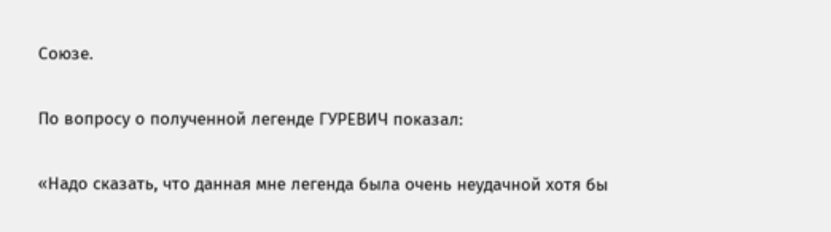Союзе.

По вопросу о полученной легенде ГУРЕВИЧ показал:

«Надо сказать, что данная мне легенда была очень неудачной хотя бы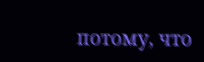потому, что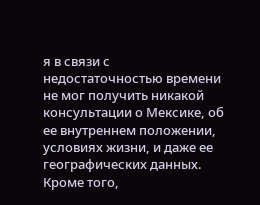я в связи с недостаточностью времени не мог получить никакой консультации о Мексике, об ее внутреннем положении, условиях жизни, и даже ее географических данных. Кроме того,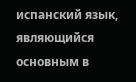испанский язык, являющийся основным в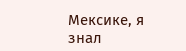Мексике, я знал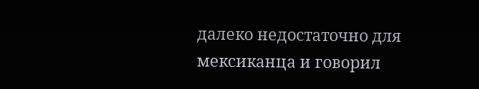далеко недостаточно для мексиканца и говорил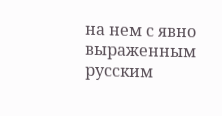на нем с явно выраженным русским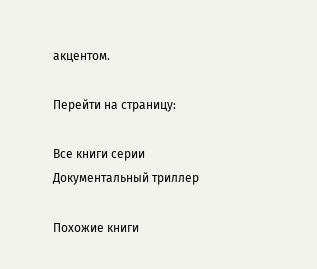акцентом.

Перейти на страницу:

Все книги серии Документальный триллер

Похожие книги